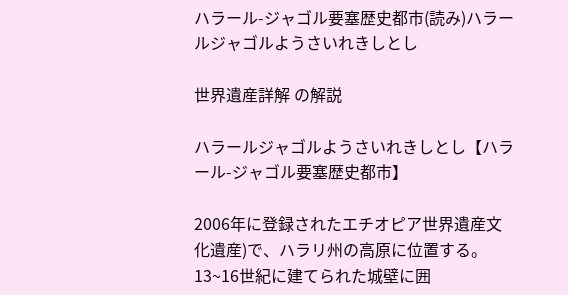ハラール-ジャゴル要塞歴史都市(読み)ハラールジャゴルようさいれきしとし

世界遺産詳解 の解説

ハラールジャゴルようさいれきしとし【ハラール-ジャゴル要塞歴史都市】

2006年に登録されたエチオピア世界遺産文化遺産)で、ハラリ州の高原に位置する。13~16世紀に建てられた城壁に囲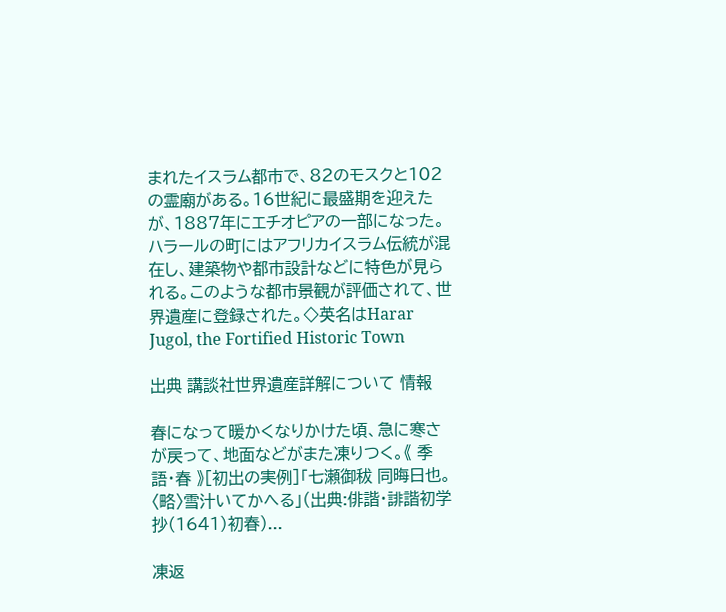まれたイスラム都市で、82のモスクと102の霊廟がある。16世紀に最盛期を迎えたが、1887年にエチオピアの一部になった。ハラールの町にはアフリカイスラム伝統が混在し、建築物や都市設計などに特色が見られる。このような都市景観が評価されて、世界遺産に登録された。◇英名はHarar Jugol, the Fortified Historic Town

出典 講談社世界遺産詳解について 情報

春になって暖かくなりかけた頃、急に寒さが戻って、地面などがまた凍りつく。《 季語・春 》[初出の実例]「七瀬御秡 同晦日也。〈略〉雪汁いてかへる」(出典:俳諧・誹諧初学抄(1641)初春)...

凍返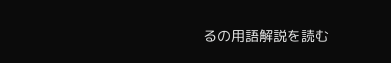るの用語解説を読む